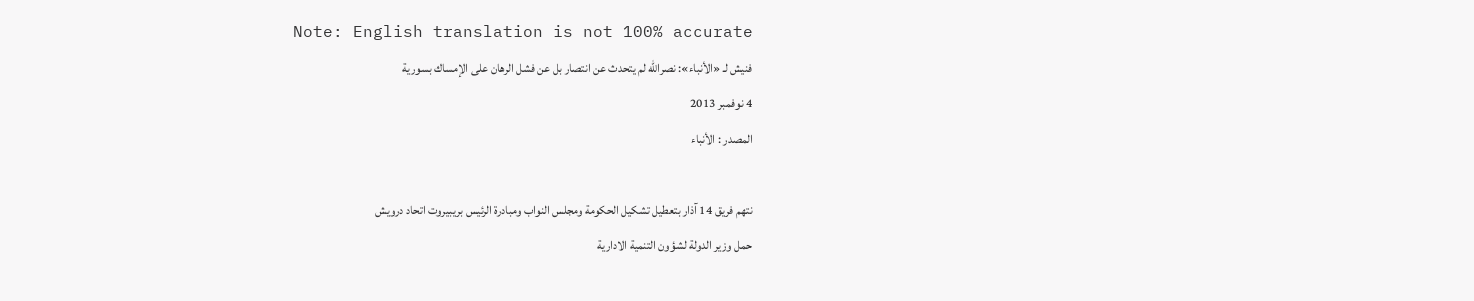Note: English translation is not 100% accurate
فنيش لـ «الأنباء»: نصرالله لم يتحدث عن انتصار بل عن فشل الرهان على الإمساك بسورية
4 نوفمبر 2013
المصدر : الأنباء

نتهم فريق 14 آذار بتعطيل تشكيل الحكومة ومجلس النواب ومبادرة الرئيس بريبيروت اتحاد درويش
حمل وزير الدولة لشؤون التنمية الادارية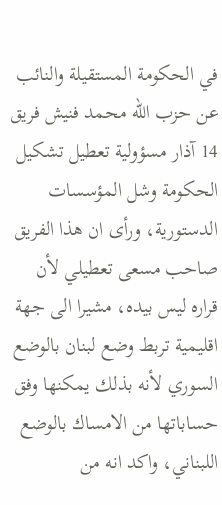في الحكومة المستقيلة والنائب عن حزب الله محمد فنيش فريق 14 آذار مسؤولية تعطيل تشكيل الحكومة وشل المؤسسات الدستورية، ورأى ان هذا الفريق صاحب مسعى تعطيلي لأن قراره ليس بيده، مشيرا الى جهة اقليمية تربط وضع لبنان بالوضع السوري لأنه بذلك يمكنها وفق حساباتها من الامساك بالوضع اللبناني، واكد انه من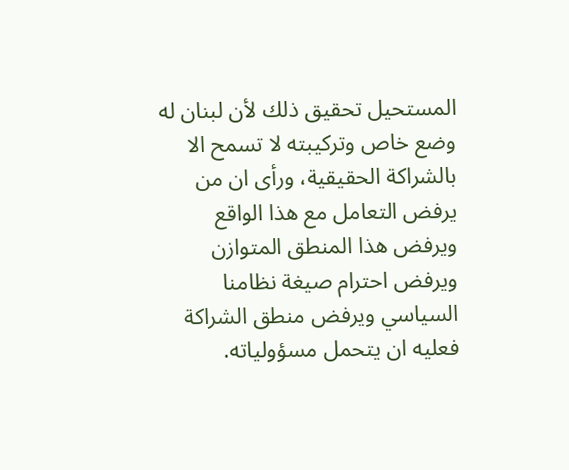المستحيل تحقيق ذلك لأن لبنان له وضع خاص وتركيبته لا تسمح الا بالشراكة الحقيقية، ورأى ان من يرفض التعامل مع هذا الواقع ويرفض هذا المنطق المتوازن ويرفض احترام صيغة نظامنا السياسي ويرفض منطق الشراكة فعليه ان يتحمل مسؤولياته.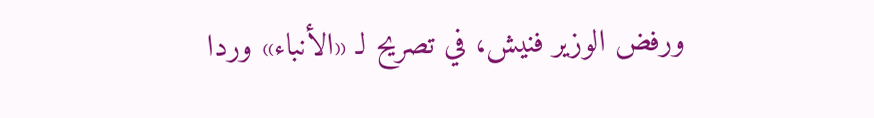ورفض الوزير فنيش، في تصريح لـ «الأنباء» وردا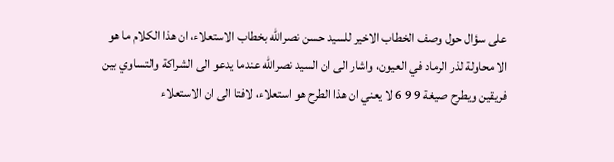على سؤال حول وصف الخطاب الاخير للسيد حسن نصرالله بخطاب الاستعلاء، ان هذا الكلام ما هو الا محاولة لذر الرماد في العيون، واشار الى ان السيد نصرالله عندما يدعو الى الشراكة والتساوي بين فريقين ويطرح صيغة 9 9 6 لا يعني ان هذا الطرح هو استعلاء، لافتا الى ان الاستعلاء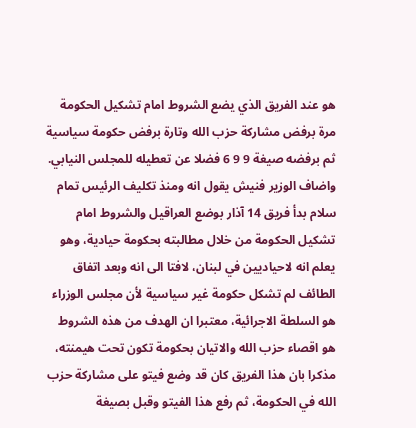هو عند الفريق الذي يضع الشروط امام تشكيل الحكومة مرة برفض مشاركة حزب الله وتارة برفض حكومة سياسية ثم برفضه صيغة 9 9 6 فضلا عن تعطيله للمجلس النيابي.
واضاف الوزير فنيش يقول انه ومنذ تكليف الرئيس تمام سلام بدأ فريق 14 آذار بوضع العراقيل والشروط امام تشكيل الحكومة من خلال مطالبته بحكومة حيادية، وهو يعلم انه لاحياديين في لبنان، لافتا الى انه وبعد اتفاق الطائف لم تشكل حكومة غير سياسية لأن مجلس الوزراء هو السلطة الاجرائية، معتبرا ان الهدف من هذه الشروط هو اقصاء حزب الله والاتيان بحكومة تكون تحت هيمنته، مذكرا بان هذا الفريق كان قد وضع فيتو على مشاركة حزب الله في الحكومة، ثم رفع هذا الفيتو وقبل بصيغة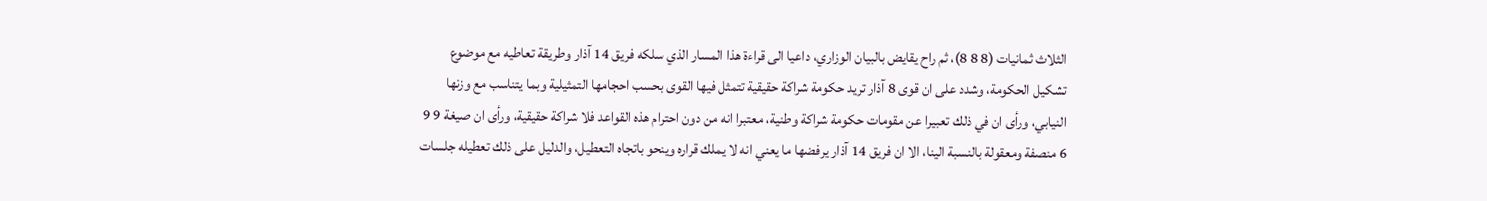الثلاث ثمانيات (8 8 8)، ثم راح يقايض بالبيان الوزاري، داعيا الى قراءة هذا المسار الذي سلكه فريق 14 آذار وطريقة تعاطيه مع موضوع تشكيل الحكومة، وشدد على ان قوى 8 آذار تريد حكومة شراكة حقيقية تتمثل فيها القوى بحسب احجامها التمثيلية وبما يتناسب مع وزنها النيابي، ورأى ان في ذلك تعبيرا عن مقومات حكومة شراكة وطنية، معتبرا انه من دون احترام هذه القواعد فلا شراكة حقيقية، ورأى ان صيغة 9 9 6 منصفة ومعقولة بالنسبة الينا، الا ان فريق 14 آذار يرفضها ما يعني انه لا يملك قراره وينحو باتجاه التعطيل، والدليل على ذلك تعطيله جلسات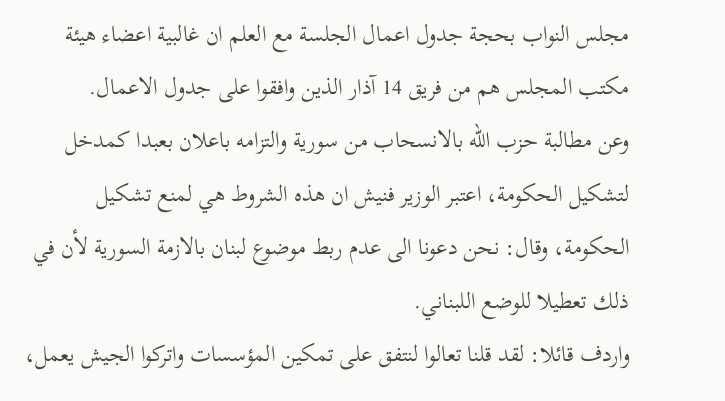مجلس النواب بحجة جدول اعمال الجلسة مع العلم ان غالبية اعضاء هيئة مكتب المجلس هم من فريق 14 آذار الذين وافقوا على جدول الاعمال.
وعن مطالبة حزب الله بالانسحاب من سورية والتزامه باعلان بعبدا كمدخل لتشكيل الحكومة، اعتبر الوزير فنيش ان هذه الشروط هي لمنع تشكيل الحكومة، وقال: نحن دعونا الى عدم ربط موضوع لبنان بالازمة السورية لأن في ذلك تعطيلا للوضع اللبناني.
واردف قائلا: لقد قلنا تعالوا لنتفق على تمكين المؤسسات واتركوا الجيش يعمل،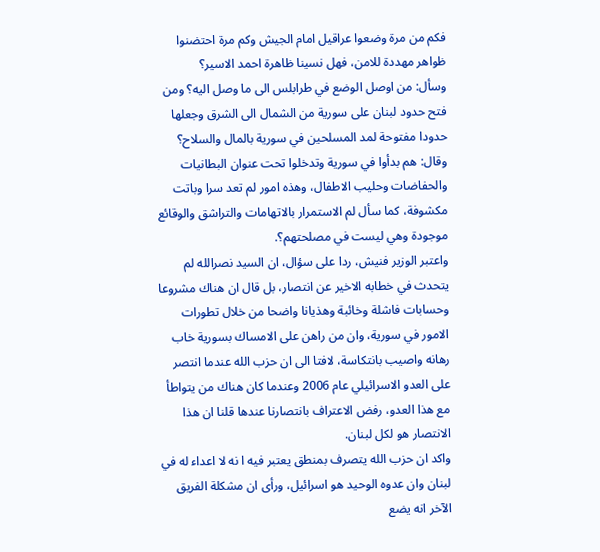فكم من مرة وضعوا عراقيل امام الجيش وكم مرة احتضنوا ظواهر مهددة للامن، فهل نسينا ظاهرة احمد الاسير؟
وسأل: من اوصل الوضع في طرابلس الى ما وصل اليه؟ ومن فتح حدود لبنان على سورية من الشمال الى الشرق وجعلها حدودا مفتوحة لمد المسلحين في سورية بالمال والسلاح؟ وقال: هم بدأوا في سورية وتدخلوا تحت عنوان البطانيات والحفاضات وحليب الاطفال، وهذه امور لم تعد سرا وباتت مكشوفة، كما سأل لم الاستمرار بالاتهامات والتراشق والوقائع موجودة وهي ليست في مصلحتهم؟.
واعتبر الوزير فنيش، ردا على سؤال، ان السيد نصرالله لم يتحدث في خطابه الاخير عن انتصار، بل قال ان هناك مشروعا وحسابات فاشلة وخائبة وهذيانا واضحا من خلال تطورات الامور في سورية، وان من راهن على الامساك بسورية خاب رهانه واصيب بانتكاسة، لافتا الى ان حزب الله عندما انتصر على العدو الاسرائيلي عام 2006 وعندما كان هناك من يتواطأ مع هذا العدو، رفض الاعتراف بانتصارنا عندها قلنا ان هذا الانتصار هو لكل لبنان.
واكد ان حزب الله يتصرف بمنطق يعتبر فيه ا نه لا اعداء له في لبنان وان عدوه الوحيد هو اسرائيل، ورأى ان مشكلة الفريق الآخر انه يضع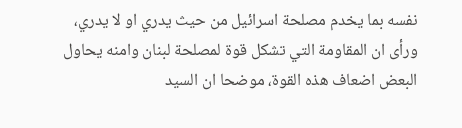نفسه بما يخدم مصلحة اسرائيل من حيث يدري او لا يدري، ورأى ان المقاومة التي تشكل قوة لمصلحة لبنان وامنه يحاول البعض اضعاف هذه القوة، موضحا ان السيد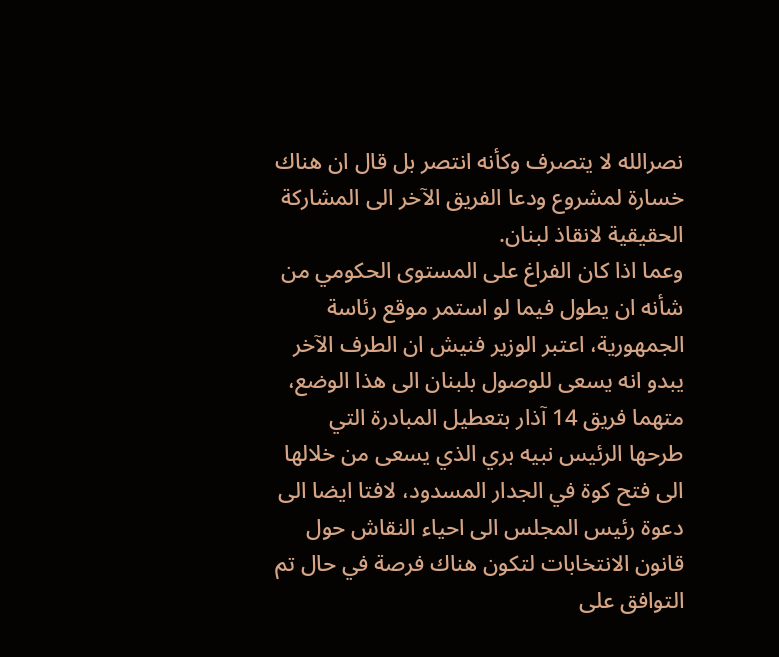نصرالله لا يتصرف وكأنه انتصر بل قال ان هناك خسارة لمشروع ودعا الفريق الآخر الى المشاركة الحقيقية لانقاذ لبنان.
وعما اذا كان الفراغ على المستوى الحكومي من شأنه ان يطول فيما لو استمر موقع رئاسة الجمهورية، اعتبر الوزير فنيش ان الطرف الآخر يبدو انه يسعى للوصول بلبنان الى هذا الوضع، متهما فريق 14 آذار بتعطيل المبادرة التي طرحها الرئيس نبيه بري الذي يسعى من خلالها الى فتح كوة في الجدار المسدود، لافتا ايضا الى دعوة رئيس المجلس الى احياء النقاش حول قانون الانتخابات لتكون هناك فرصة في حال تم التوافق على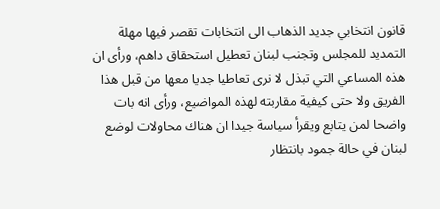قانون انتخابي جديد الذهاب الى انتخابات تقصر فيها مهلة التمديد للمجلس وتجنب لبنان تعطيل استحقاق داهم، ورأى ان هذه المساعي التي تبذل لا نرى تعاطيا جديا معها من قبل هذا الفريق ولا حتى كيفية مقاربته لهذه المواضيع، ورأى انه بات واضحا لمن يتابع ويقرأ سياسة جيدا ان هناك محاولات لوضع لبنان في حالة جمود بانتظار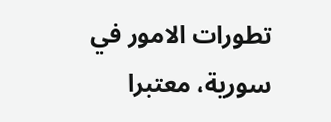تطورات الامور في سورية، معتبرا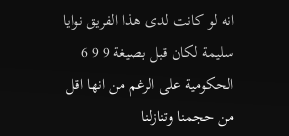انه لو كانت لدى هذا الفريق نوايا سليمة لكان قبل بصيغة 9 9 6 الحكومية على الرغم من انها اقل من حجمنا وتنازلنا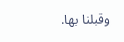وقبلنا بها.